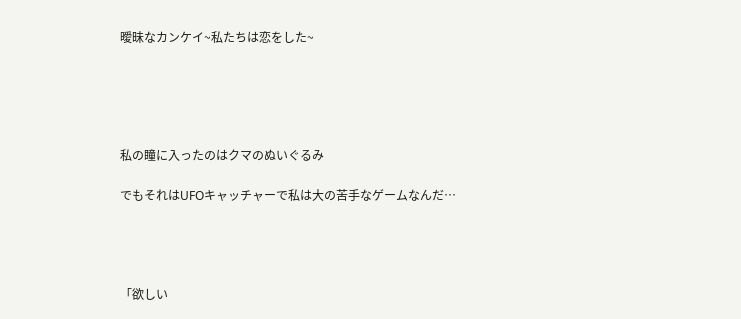曖昧なカンケイ~私たちは恋をした~





私の瞳に入ったのはクマのぬいぐるみ

でもそれはUFOキャッチャーで私は大の苦手なゲームなんだ…




「欲しい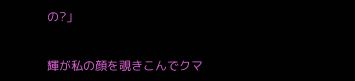の?」


輝が私の顔を覗きこんでクマ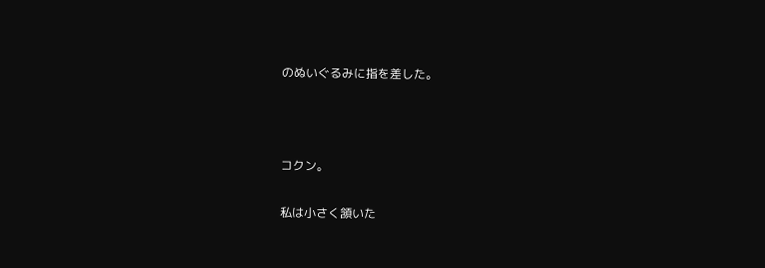のぬいぐるみに指を差した。



コクン。

私は小さく頷いた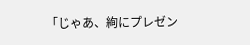「じゃあ、絢にプレゼン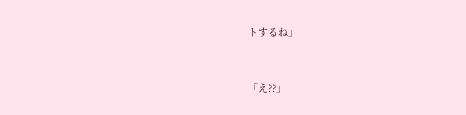トするね」



「え??」